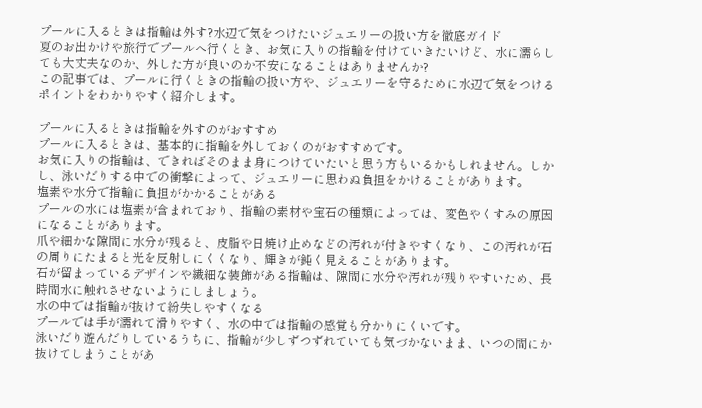プールに入るときは指輪は外す?水辺で気をつけたいジュエリーの扱い方を徹底ガイド
夏のお出かけや旅行でプールへ行くとき、お気に入りの指輪を付けていきたいけど、水に濡らしても大丈夫なのか、外した方が良いのか不安になることはありませんか?
この記事では、プールに行くときの指輪の扱い方や、ジュエリーを守るために水辺で気をつけるポイントをわかりやすく紹介します。

プールに入るときは指輪を外すのがおすすめ
プールに入るときは、基本的に指輪を外しておくのがおすすめです。
お気に入りの指輪は、できればそのまま身につけていたいと思う方もいるかもしれません。しかし、泳いだりする中での衝撃によって、ジュエリーに思わぬ負担をかけることがあります。
塩素や水分で指輪に負担がかかることがある
プールの水には塩素が含まれており、指輪の素材や宝石の種類によっては、変色やくすみの原因になることがあります。
爪や細かな隙間に水分が残ると、皮脂や日焼け止めなどの汚れが付きやすくなり、この汚れが石の周りにたまると光を反射しにくくなり、輝きが鈍く見えることがあります。
石が留まっているデザインや繊細な装飾がある指輪は、隙間に水分や汚れが残りやすいため、長時間水に触れさせないようにしましょう。
水の中では指輪が抜けて紛失しやすくなる
プールでは手が濡れて滑りやすく、水の中では指輪の感覚も分かりにくいです。
泳いだり遊んだりしているうちに、指輪が少しずつずれていても気づかないまま、いつの間にか抜けてしまうことがあ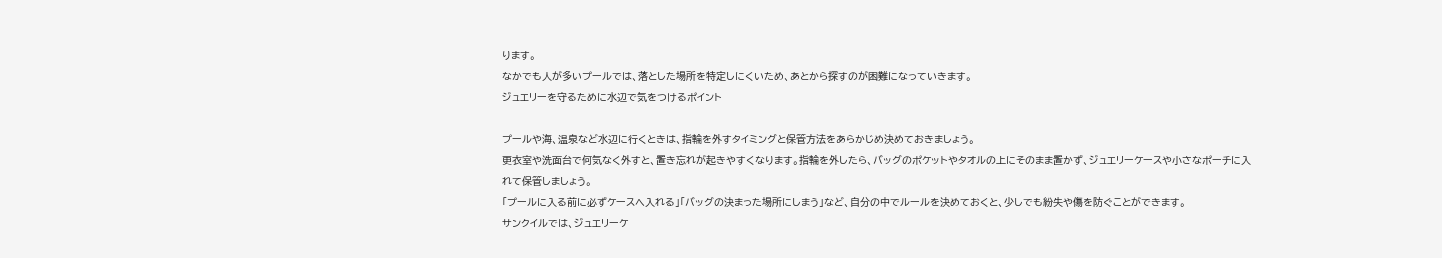ります。
なかでも人が多いプールでは、落とした場所を特定しにくいため、あとから探すのが困難になっていきます。
ジュエリーを守るために水辺で気をつけるポイント

プールや海、温泉など水辺に行くときは、指輪を外すタイミングと保管方法をあらかじめ決めておきましょう。
更衣室や洗面台で何気なく外すと、置き忘れが起きやすくなります。指輪を外したら、バッグのポケットやタオルの上にそのまま置かず、ジュエリーケースや小さなポーチに入れて保管しましょう。
「プールに入る前に必ずケースへ入れる」「バッグの決まった場所にしまう」など、自分の中でルールを決めておくと、少しでも紛失や傷を防ぐことができます。
サンクイルでは、ジュエリーケ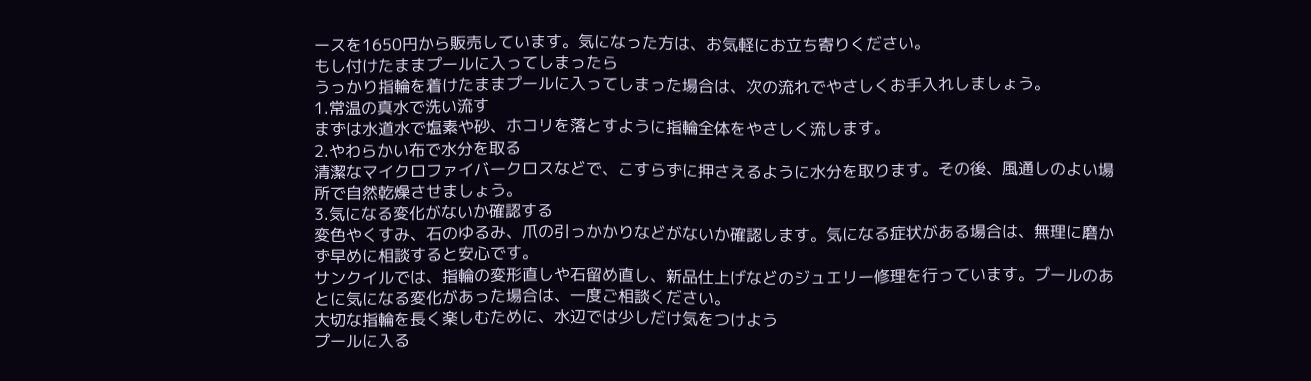ースを1650円から販売しています。気になった方は、お気軽にお立ち寄りください。
もし付けたままプールに入ってしまったら
うっかり指輪を着けたままプールに入ってしまった場合は、次の流れでやさしくお手入れしましょう。
1.常温の真水で洗い流す
まずは水道水で塩素や砂、ホコリを落とすように指輪全体をやさしく流します。
2.やわらかい布で水分を取る
清潔なマイクロファイバークロスなどで、こすらずに押さえるように水分を取ります。その後、風通しのよい場所で自然乾燥させましょう。
3.気になる変化がないか確認する
変色やくすみ、石のゆるみ、爪の引っかかりなどがないか確認します。気になる症状がある場合は、無理に磨かず早めに相談すると安心です。
サンクイルでは、指輪の変形直しや石留め直し、新品仕上げなどのジュエリー修理を行っています。プールのあとに気になる変化があった場合は、一度ご相談ください。
大切な指輪を長く楽しむために、水辺では少しだけ気をつけよう
プールに入る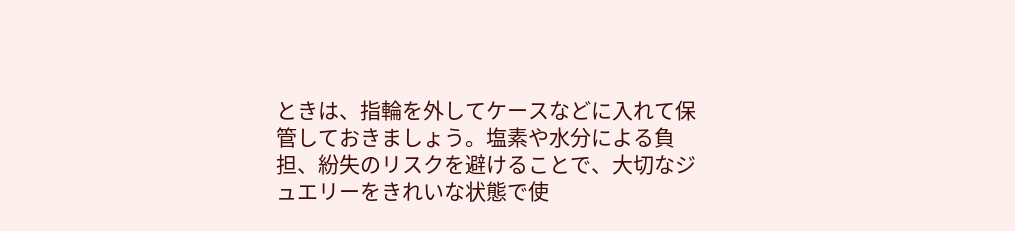ときは、指輪を外してケースなどに入れて保管しておきましょう。塩素や水分による負担、紛失のリスクを避けることで、大切なジュエリーをきれいな状態で使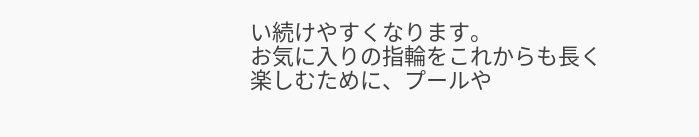い続けやすくなります。
お気に入りの指輪をこれからも長く楽しむために、プールや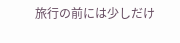旅行の前には少しだけ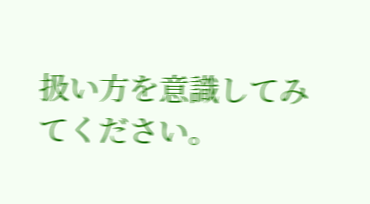扱い方を意識してみてください。